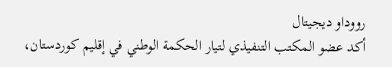رووداو ديجيتال
أكد عضو المكتب التنفيذي لتيار الحكمة الوطني في إقليم كوردستان،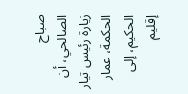صباح الصالحي، أن زيارة رئيس تيار الحكمة، عمار الحكيم، إلى إقليم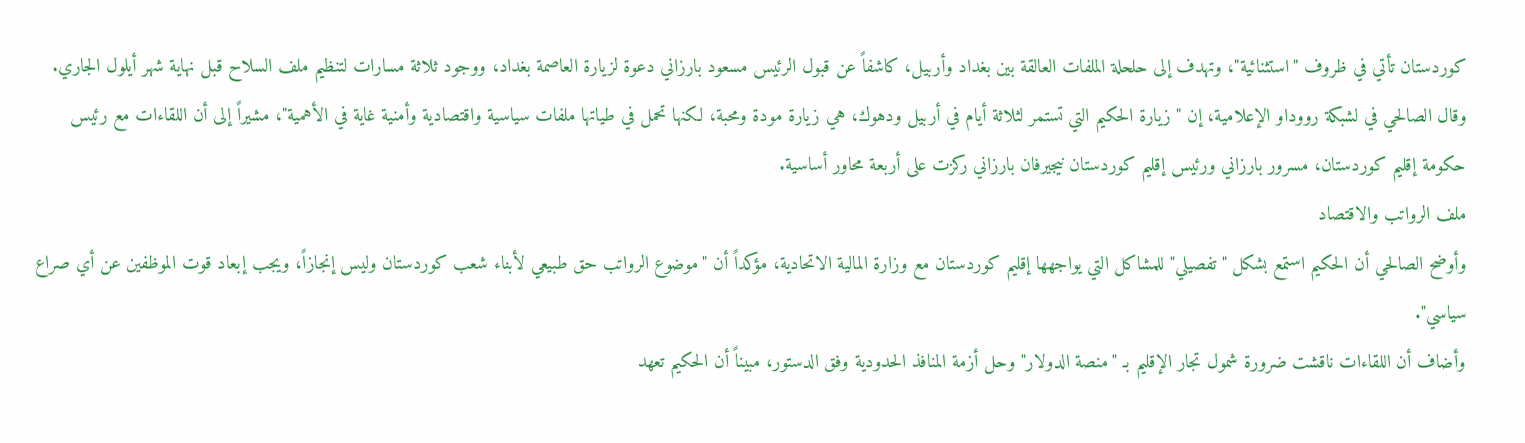كوردستان تأتي في ظروف "استثنائية"، وتهدف إلى حلحلة الملفات العالقة بين بغداد وأربيل، كاشفاً عن قبول الرئيس مسعود بارزاني دعوة لزيارة العاصمة بغداد، ووجود ثلاثة مسارات لتنظيم ملف السلاح قبل نهاية شهر أيلول الجاري.
وقال الصالحي في لشبكة رووداو الإعلامية، إن "زيارة الحكيم التي تستمر لثلاثة أيام في أربيل ودهوك، هي زيارة مودة ومحبة، لكنها تحمل في طياتها ملفات سياسية واقتصادية وأمنية غاية في الأهمية"، مشيراً إلى أن اللقاءات مع رئيس حكومة إقليم كوردستان، مسرور بارزاني ورئيس إقليم كوردستان نيجيرفان بارزاني ركزت على أربعة محاور أساسية.
ملف الرواتب والاقتصاد
وأوضح الصالحي أن الحكيم استمع بشكل "تفصيلي" للمشاكل التي يواجهها إقليم كوردستان مع وزارة المالية الاتحادية، مؤكداً أن "موضوع الرواتب حق طبيعي لأبناء شعب كوردستان وليس إنجازاً، ويجب إبعاد قوت الموظفين عن أي صراع سياسي".
وأضاف أن اللقاءات ناقشت ضرورة شمول تجار الإقليم بـ "منصة الدولار" وحل أزمة المنافذ الحدودية وفق الدستور، مبيناً أن الحكيم تعهد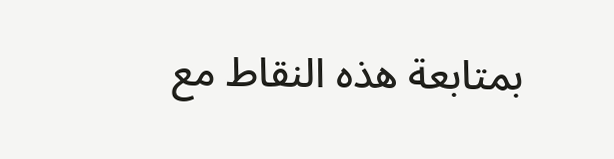بمتابعة هذه النقاط مع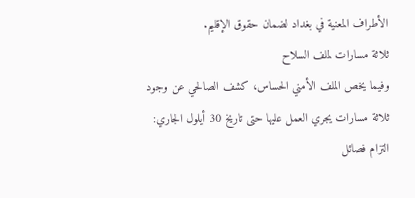الأطراف المعنية في بغداد لضمان حقوق الإقليم.
ثلاثة مسارات لملف السلاح
وفيما يخص الملف الأمني الحساس، كشف الصالحي عن وجود ثلاثة مسارات يجري العمل عليها حتى تاريخ 30 أيلول الجاري:
التزام فصائل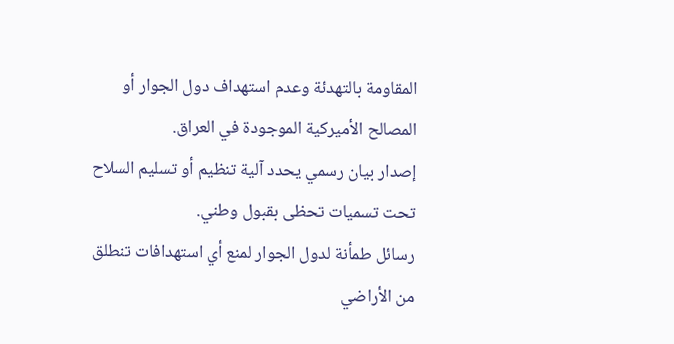المقاومة بالتهدئة وعدم استهداف دول الجوار أو المصالح الأميركية الموجودة في العراق.
إصدار بيان رسمي يحدد آلية تنظيم أو تسليم السلاح تحت تسميات تحظى بقبول وطني.
رسائل طمأنة لدول الجوار لمنع أي استهدافات تنطلق من الأراضي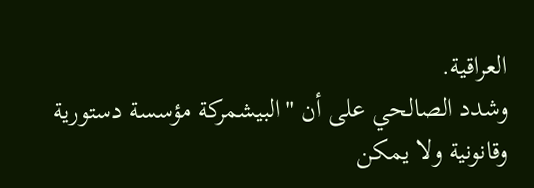العراقية.
وشدد الصالحي على أن "البيشمركة مؤسسة دستورية وقانونية ولا يمكن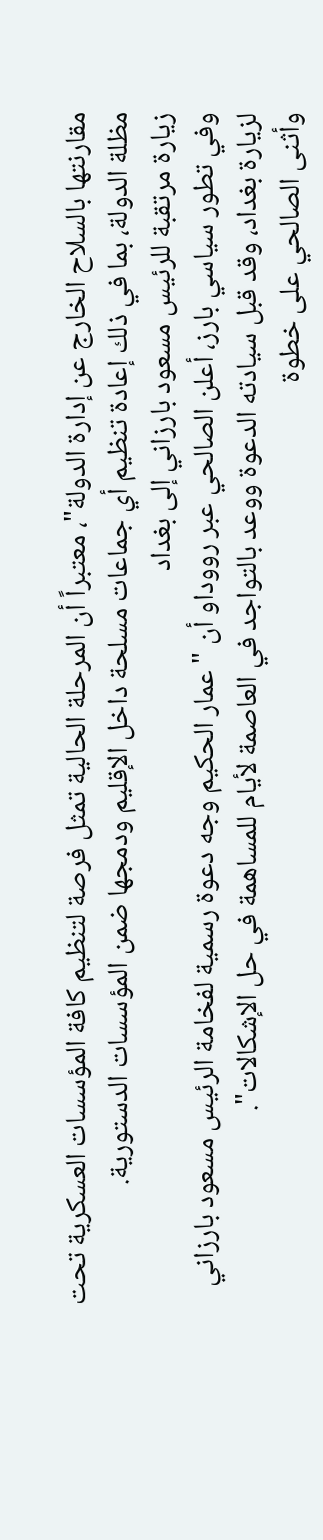مقارنتها بالسلاح الخارج عن إدارة الدولة"، معتبراً أن المرحلة الحالية تمثل فرصة لتنظيم كافة المؤسسات العسكرية تحت مظلة الدولة، بما في ذلك إعادة تنظيم أي جماعات مسلحة داخل الإقليم ودمجها ضمن المؤسسات الدستورية.
زيارة مرتقبة للرئيس مسعود بارزاني إلى بغداد
وفي تطور سياسي بارز، أعلن الصالحي عبر رووداو أن "عمار الحكيم وجه دعوة رسمية لفخامة الرئيس مسعود بارزاني لزيارة بغداد، وقد قبل سيادته الدعوة ووعد بالتواجد في العاصمة لأيام للمساهمة في حل الإشكالات".
وأثنى الصالحي على خطوة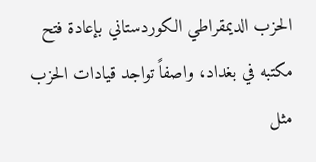الحزب الديمقراطي الكوردستاني بإعادة فتح مكتبه في بغداد، واصفاً تواجد قيادات الحزب مثل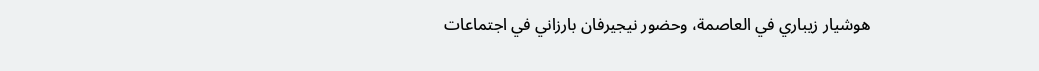هوشيار زيباري في العاصمة، وحضور نيجيرفان بارزاني في اجتماعات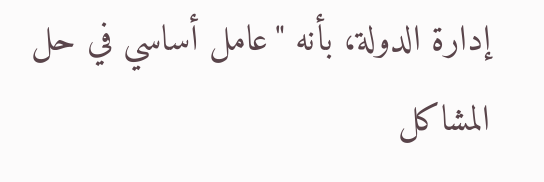إدارة الدولة، بأنه "عامل أساسي في حل المشاكل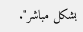بشكل مباشر".